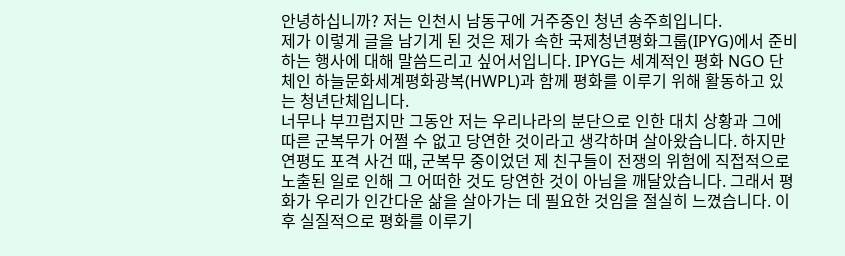안녕하십니까? 저는 인천시 남동구에 거주중인 청년 송주희입니다.
제가 이렇게 글을 남기게 된 것은 제가 속한 국제청년평화그룹(IPYG)에서 준비하는 행사에 대해 말씀드리고 싶어서입니다. IPYG는 세계적인 평화 NGO 단체인 하늘문화세계평화광복(HWPL)과 함께 평화를 이루기 위해 활동하고 있는 청년단체입니다.
너무나 부끄럽지만 그동안 저는 우리나라의 분단으로 인한 대치 상황과 그에 따른 군복무가 어쩔 수 없고 당연한 것이라고 생각하며 살아왔습니다. 하지만 연평도 포격 사건 때, 군복무 중이었던 제 친구들이 전쟁의 위험에 직접적으로 노출된 일로 인해 그 어떠한 것도 당연한 것이 아님을 깨달았습니다. 그래서 평화가 우리가 인간다운 삶을 살아가는 데 필요한 것임을 절실히 느꼈습니다. 이후 실질적으로 평화를 이루기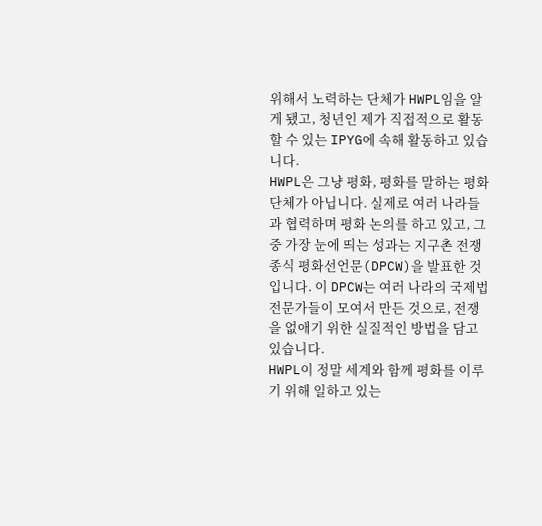위해서 노력하는 단체가 HWPL임을 알게 됐고, 청년인 제가 직접적으로 활동할 수 있는 IPYG에 속해 활동하고 있습니다.
HWPL은 그냥 평화, 평화를 말하는 평화 단체가 아닙니다. 실제로 여러 나라들과 협력하며 평화 논의를 하고 있고, 그 중 가장 눈에 띄는 성과는 지구촌 전쟁종식 평화선언문(DPCW)을 발표한 것입니다. 이 DPCW는 여러 나라의 국제법 전문가들이 모여서 만든 것으로, 전쟁을 없애기 위한 실질적인 방법을 담고 있습니다.
HWPL이 정말 세계와 함께 평화를 이루기 위해 일하고 있는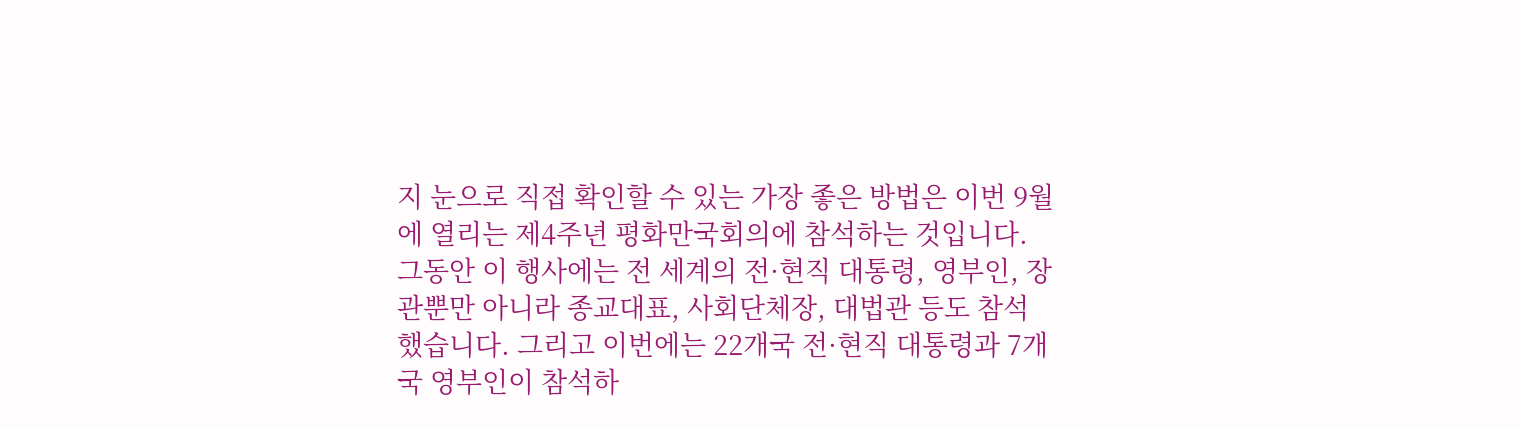지 눈으로 직접 확인할 수 있는 가장 좋은 방법은 이번 9월에 열리는 제4주년 평화만국회의에 참석하는 것입니다. 그동안 이 행사에는 전 세계의 전·현직 대통령, 영부인, 장관뿐만 아니라 종교대표, 사회단체장, 대법관 등도 참석했습니다. 그리고 이번에는 22개국 전·현직 대통령과 7개국 영부인이 참석하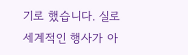기로 했습니다. 실로 세계적인 행사가 아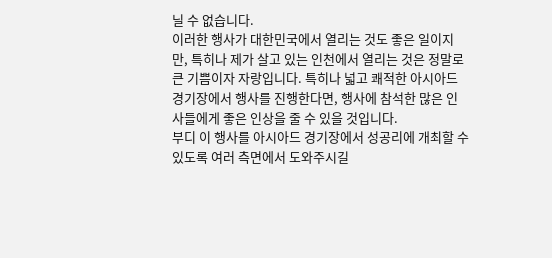닐 수 없습니다.
이러한 행사가 대한민국에서 열리는 것도 좋은 일이지만, 특히나 제가 살고 있는 인천에서 열리는 것은 정말로 큰 기쁨이자 자랑입니다. 특히나 넓고 쾌적한 아시아드 경기장에서 행사를 진행한다면, 행사에 참석한 많은 인사들에게 좋은 인상을 줄 수 있을 것입니다.
부디 이 행사를 아시아드 경기장에서 성공리에 개최할 수 있도록 여러 측면에서 도와주시길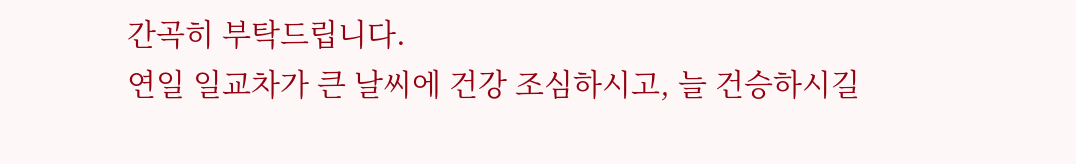간곡히 부탁드립니다.
연일 일교차가 큰 날씨에 건강 조심하시고, 늘 건승하시길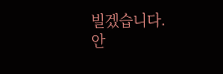빌겠습니다.
안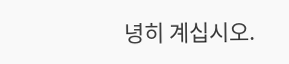녕히 계십시오.